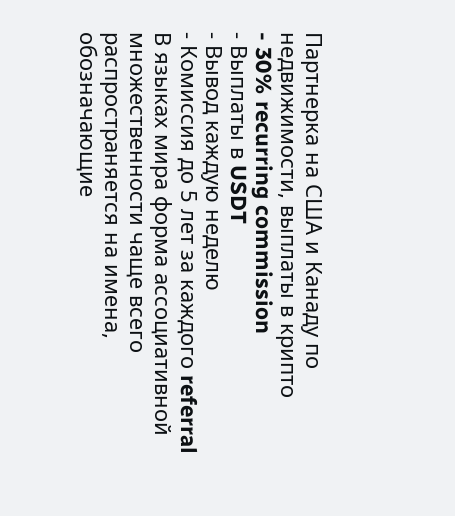Партнерка на США и Канаду по недвижимости, выплаты в крипто
- 30% recurring commission
- Выплаты в USDT
- Вывод каждую неделю
- Комиссия до 5 лет за каждого referral
В языках мира форма ассоциативной множественности чаще всего распространяется на имена, обозначающие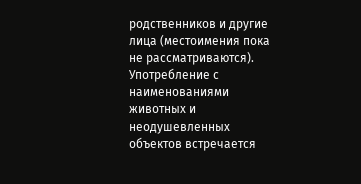родственников и другие лица (местоимения пока не рассматриваются). Употребление с наименованиями животных и неодушевленных объектов встречается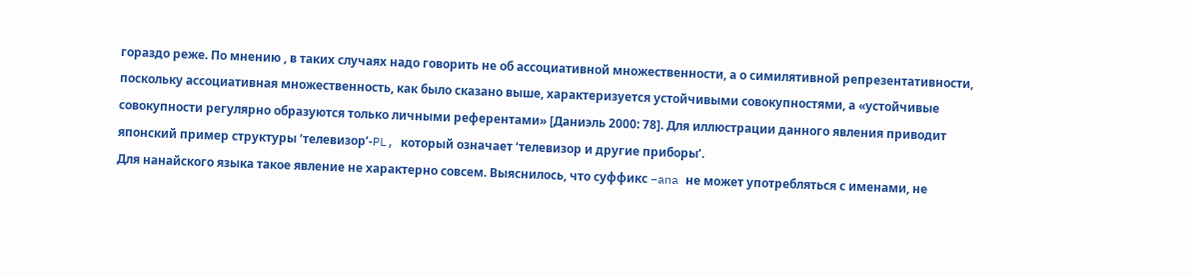гораздо реже. По мнению , в таких случаях надо говорить не об ассоциативной множественности, а о симилятивной репрезентативности, поскольку ассоциативная множественность, как было сказано выше, характеризуется устойчивыми совокупностями, а «устойчивые совокупности регулярно образуются только личными референтами» [Даниэль 2000: 78]. Для иллюстрации данного явления приводит японский пример структуры ‘телевизор’-PL, который означает ‘телевизор и другие приборы’.
Для нанайского языка такое явление не характерно совсем. Выяснилось, что суффикс –ana не может употребляться с именами, не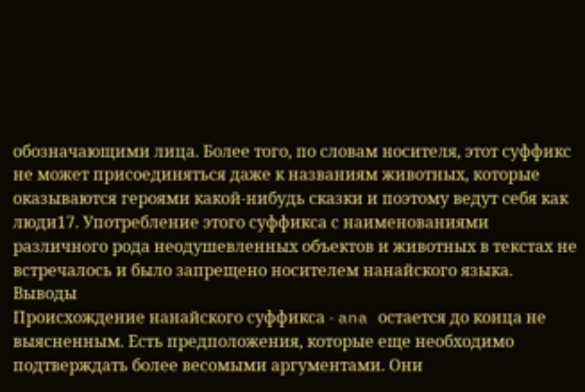обозначающими лица. Более того, по словам носителя, этот суффикс не может присоединяться даже к названиям животных, которые оказываются героями какой-нибудь сказки и поэтому ведут себя как люди17. Употребление этого суффикса с наименованиями различного рода неодушевленных объектов и животных в текстах не встречалось и было запрещено носителем нанайского языка.
Выводы
Происхождение нанайского суффикса - ana остается до конца не выясненным. Есть предположения, которые еще необходимо подтверждать более весомыми аргументами. Они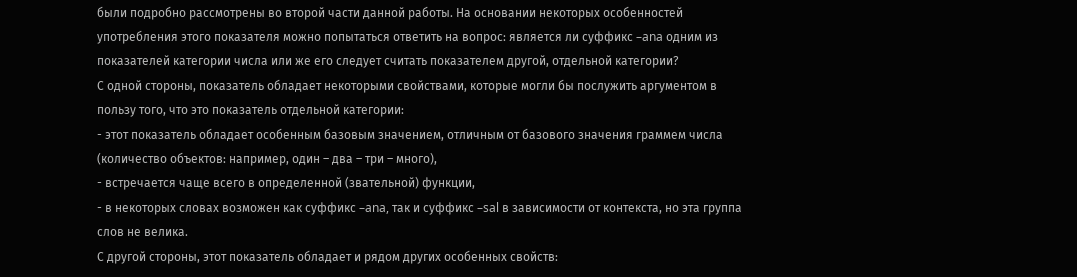были подробно рассмотрены во второй части данной работы. На основании некоторых особенностей употребления этого показателя можно попытаться ответить на вопрос: является ли суффикс –ana одним из показателей категории числа или же его следует считать показателем другой, отдельной категории?
С одной стороны, показатель обладает некоторыми свойствами, которые могли бы послужить аргументом в пользу того, что это показатель отдельной категории:
- этот показатель обладает особенным базовым значением, отличным от базового значения граммем числа (количество объектов: например, один – два – три – много),
- встречается чаще всего в определенной (звательной) функции,
- в некоторых словах возможен как суффикс –ana, так и суффикс –sal в зависимости от контекста, но эта группа слов не велика.
С другой стороны, этот показатель обладает и рядом других особенных свойств: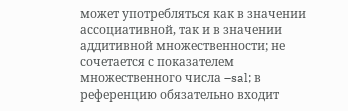может употребляться как в значении ассоциативной, так и в значении аддитивной множественности; не сочетается с показателем множественного числа –sal; в референцию обязательно входит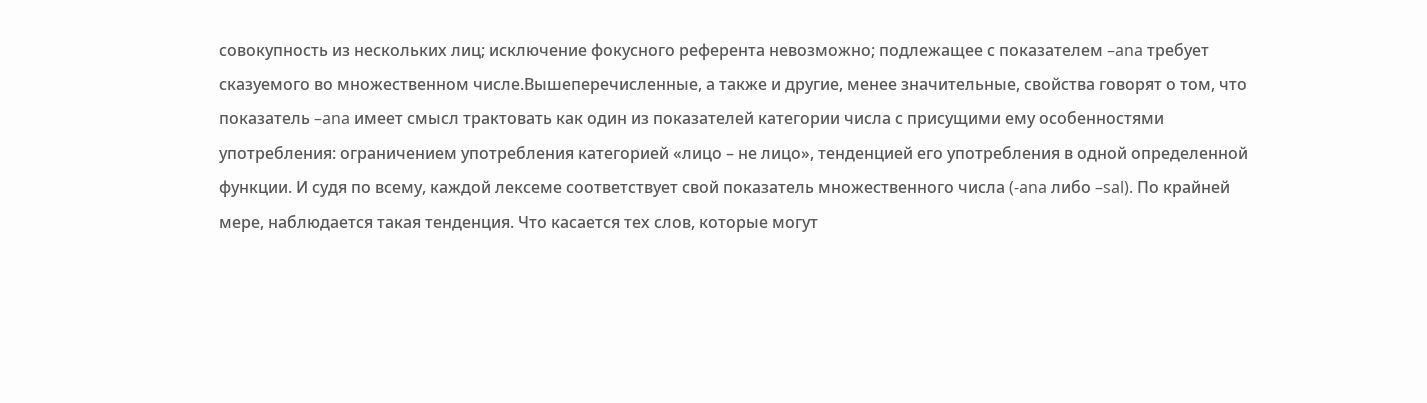совокупность из нескольких лиц; исключение фокусного референта невозможно; подлежащее с показателем –ana требует сказуемого во множественном числе.Вышеперечисленные, а также и другие, менее значительные, свойства говорят о том, что показатель –ana имеет смысл трактовать как один из показателей категории числа с присущими ему особенностями употребления: ограничением употребления категорией «лицо – не лицо», тенденцией его употребления в одной определенной функции. И судя по всему, каждой лексеме соответствует свой показатель множественного числа (-ana либо –sal). По крайней мере, наблюдается такая тенденция. Что касается тех слов, которые могут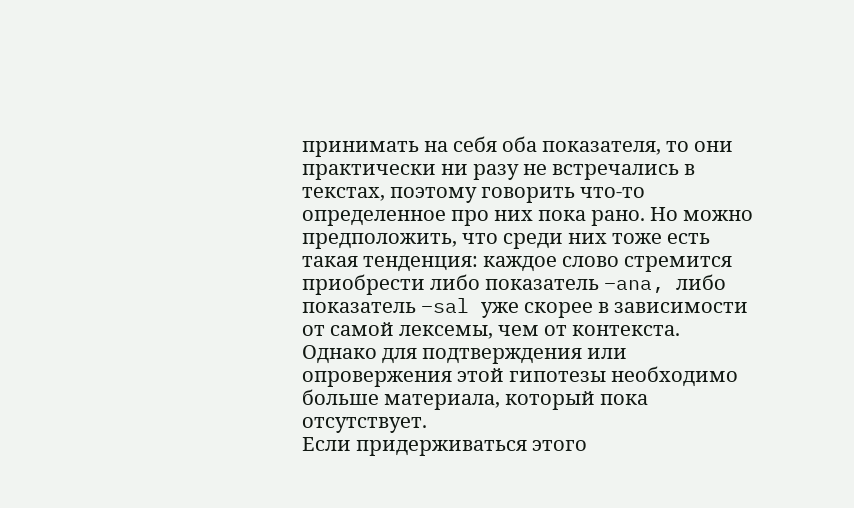принимать на себя оба показателя, то они практически ни разу не встречались в текстах, поэтому говорить что-то определенное про них пока рано. Но можно предположить, что среди них тоже есть такая тенденция: каждое слово стремится приобрести либо показатель –ana, либо показатель –sal уже скорее в зависимости от самой лексемы, чем от контекста. Однако для подтверждения или опровержения этой гипотезы необходимо больше материала, который пока отсутствует.
Если придерживаться этого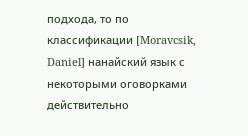подхода, то по классификации [Moravcsik, Daniel] нанайский язык с некоторыми оговорками действительно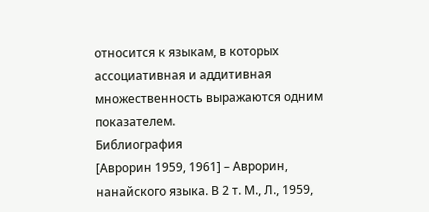относится к языкам, в которых ассоциативная и аддитивная множественность выражаются одним показателем.
Библиография
[Аврорин 1959, 1961] – Аврорин, нанайского языка. В 2 т. М., Л., 1959,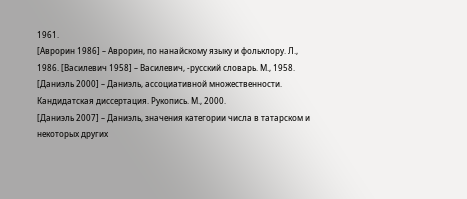1961.
[Аврорин 1986] – Аврорин, по нанайскому языку и фольклору. Л., 1986. [Василевич 1958] – Василевич, -русский словарь. М., 1958.
[Даниэль 2000] – Даниэль, ассоциативной множественности. Кандидатская диссертация. Рукопись. М., 2000.
[Даниэль 2007] – Даниэль, значения категории числа в татарском и некоторых других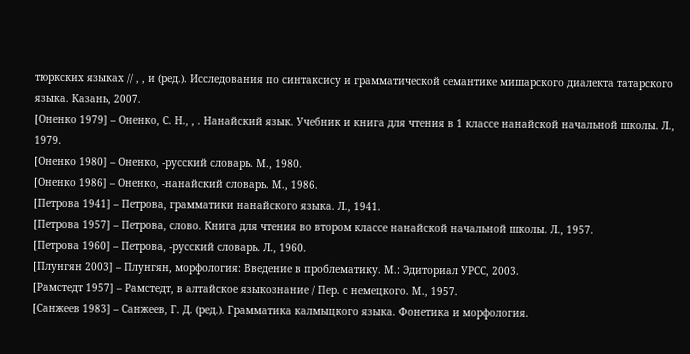тюркских языках // , , и (ред.). Исследования по синтаксису и грамматической семантике мишарского диалекта татарского языка. Казань, 2007.
[Оненко 1979] – Оненко, С. Н., , . Нанайский язык. Учебник и книга для чтения в 1 классе нанайской начальной школы. Л., 1979.
[Оненко 1980] – Оненко, -русский словарь. М., 1980.
[Оненко 1986] – Оненко, -нанайский словарь. М., 1986.
[Петрова 1941] – Петрова, грамматики нанайского языка. Л., 1941.
[Петрова 1957] – Петрова, слово. Книга для чтения во втором классе нанайской начальной школы. Л., 1957.
[Петрова 1960] – Петрова, -русский словарь. Л., 1960.
[Плунгян 2003] – Плунгян, морфология: Введение в проблематику. М.: Эдиториал УРСС, 2003.
[Рамстедт 1957] – Рамстедт, в алтайское языкознание / Пер. с немецкого. М., 1957.
[Санжеев 1983] – Санжеев, Г. Д. (ред.). Грамматика калмыцкого языка. Фонетика и морфология.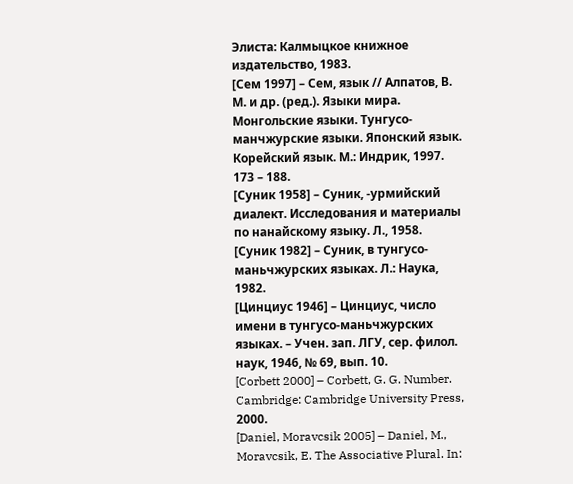Элиста: Калмыцкое книжное издательство, 1983.
[Сем 1997] – Сем, язык // Алпатов, В. М. и др. (ред.). Языки мира. Монгольские языки. Тунгусо-манчжурские языки. Японский язык. Корейский язык. М.: Индрик, 1997. 173 – 188.
[Суник 1958] – Суник, -урмийский диалект. Исследования и материалы по нанайскому языку. Л., 1958.
[Суник 1982] – Суник, в тунгусо-маньчжурских языках. Л.: Наука, 1982.
[Цинциус 1946] – Цинциус, число имени в тунгусо-маньчжурских языках. – Учен. зап. ЛГУ, сер. филол. наук, 1946, № 69, вып. 10.
[Corbett 2000] – Corbett, G. G. Number. Cambridge: Cambridge University Press, 2000.
[Daniel, Moravcsik 2005] – Daniel, M., Moravcsik, E. The Associative Plural. In: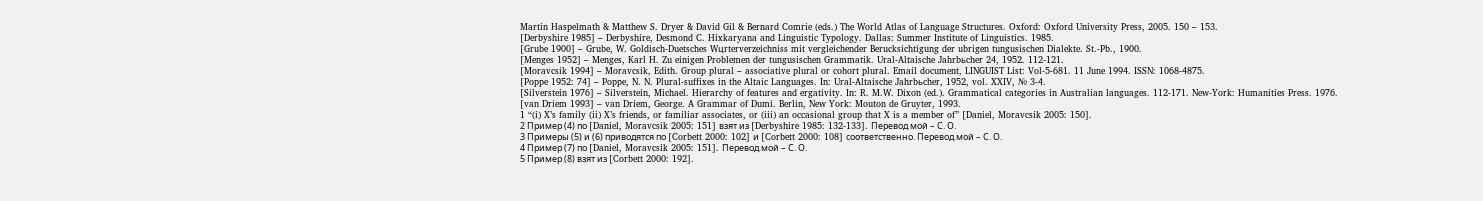Martin Haspelmath & Matthew S. Dryer & David Gil & Bernard Comrie (eds.) The World Atlas of Language Structures. Oxford: Oxford University Press, 2005. 150 – 153.
[Derbyshire 1985] – Derbyshire, Desmond C. Hixkaryana and Linguistic Typology. Dallas: Summer Institute of Linguistics. 1985.
[Grube 1900] – Grube, W. Goldisch-Duetsches Wцrterverzeichniss mit vergleichender Berucksichtigung der ubrigen tungusischen Dialekte. St.-Pb., 1900.
[Menges 1952] – Menges, Karl H. Zu einigen Problemen der tungusischen Grammatik. Ural-Altaische Jahrbьcher 24, 1952. 112-121.
[Moravcsik 1994] – Moravcsik, Edith. Group plural – associative plural or cohort plural. Email document, LINGUIST List: Vol-5-681. 11 June 1994. ISSN: 1068-4875.
[Poppe 1952: 74] – Poppe, N. N. Plural-suffixes in the Altaic Languages. In: Ural-Altaische Jahrbьcher, 1952, vol. XXIV, № 3-4.
[Silverstein 1976] – Silverstein, Michael. Hierarchy of features and ergativity. In: R. M.W. Dixon (ed.). Grammatical categories in Australian languages. 112-171. New-York: Humanities Press. 1976.
[van Driem 1993] – van Driem, George. A Grammar of Dumi. Berlin, New York: Mouton de Gruyter, 1993.
1 “(i) X’s family (ii) X’s friends, or familiar associates, or (iii) an occasional group that X is a member of” [Daniel, Moravcsik 2005: 150].
2 Пример (4) по [Daniel, Moravcsik 2005: 151] взят из [Derbyshire 1985: 132-133]. Перевод мой – С. О.
3 Примеры (5) и (6) приводятся по [Corbett 2000: 102] и [Corbett 2000: 108] соответственно. Перевод мой – С. О.
4 Пример (7) по [Daniel, Moravcsik 2005: 151]. Перевод мой – С. О.
5 Пример (8) взят из [Corbett 2000: 192].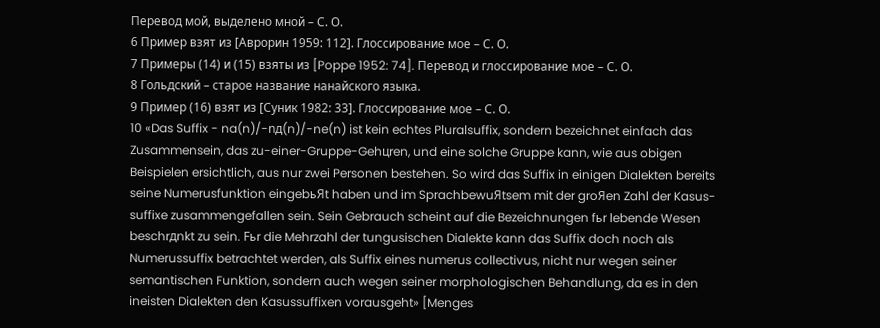Перевод мой, выделено мной – С. О.
6 Пример взят из [Аврорин 1959: 112]. Глоссирование мое – С. О.
7 Примеры (14) и (15) взяты из [Poppe 1952: 74]. Перевод и глоссирование мое – С. О.
8 Гольдский – старое название нанайского языка.
9 Пример (16) взят из [Суник 1982: 33]. Глоссирование мое – С. О.
10 «Das Suffix - na(n)/-nд(n)/-ne(n) ist kein echtes Pluralsuffix, sondern bezeichnet einfach das Zusammensein, das zu-einer-Gruppe-Gehцren, und eine solche Gruppe kann, wie aus obigen Beispielen ersichtlich, aus nur zwei Personen bestehen. So wird das Suffix in einigen Dialekten bereits seine Numerusfunktion eingebьЯt haben und im SprachbewuЯtsem mit der groЯen Zahl der Kasus-suffixe zusammengefallen sein. Sein Gebrauch scheint auf die Bezeichnungen fьr lebende Wesen beschrдnkt zu sein. Fьr die Mehrzahl der tungusischen Dialekte kann das Suffix doch noch als Numerussuffix betrachtet werden, als Suffix eines numerus collectivus, nicht nur wegen seiner semantischen Funktion, sondern auch wegen seiner morphologischen Behandlung, da es in den ineisten Dialekten den Kasussuffixen vorausgeht» [Menges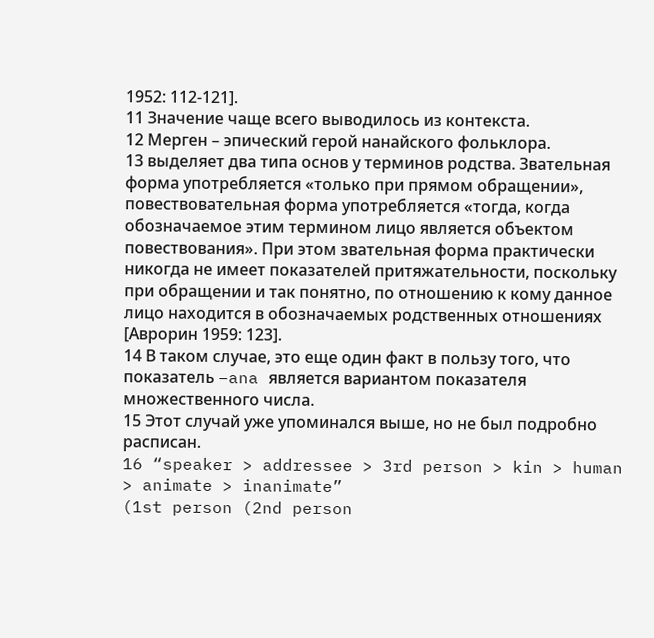1952: 112-121].
11 Значение чаще всего выводилось из контекста.
12 Мерген – эпический герой нанайского фольклора.
13 выделяет два типа основ у терминов родства. Звательная форма употребляется «только при прямом обращении», повествовательная форма употребляется «тогда, когда обозначаемое этим термином лицо является объектом повествования». При этом звательная форма практически никогда не имеет показателей притяжательности, поскольку при обращении и так понятно, по отношению к кому данное лицо находится в обозначаемых родственных отношениях [Аврорин 1959: 123].
14 В таком случае, это еще один факт в пользу того, что показатель –ana является вариантом показателя множественного числа.
15 Этот случай уже упоминался выше, но не был подробно расписан.
16 “speaker > addressee > 3rd person > kin > human > animate > inanimate”
(1st person (2nd person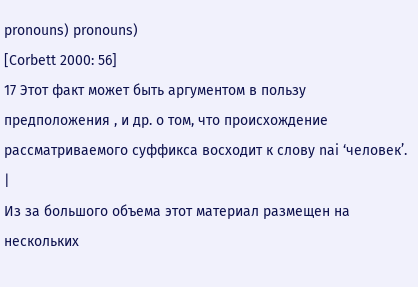pronouns) pronouns)
[Corbett 2000: 56]
17 Этот факт может быть аргументом в пользу предположения , и др. о том, что происхождение рассматриваемого суффикса восходит к слову nai ‘человек’.
|
Из за большого объема этот материал размещен на нескольких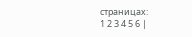страницах:
1 2 3 4 5 6 |